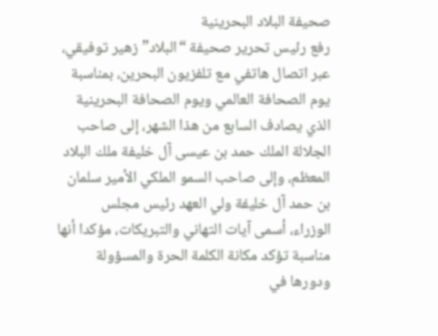صحيفة البلاد البحرينية
رفع رئيس تحرير صحيفة “البلاد” زهير توفيقي، عبر اتصال هاتفي مع تلفزيون البحرين، بمناسبة يوم الصحافة العالمي ويوم الصحافة البحرينية الذي يصادف السابع من هذا الشهر، إلى صاحب الجلالة الملك حمد بن عيسى آل خليفة ملك البلاد المعظم، وإلى صاحب السمو الملكي الأمير سلمان بن حمد آل خليفة ولي العهد رئيس مجلس الوزراء، أسمى آيات التهاني والتبريكات، مؤكدا أنها مناسبة تؤكد مكانة الكلمة الحرة والمسؤولة ودورها في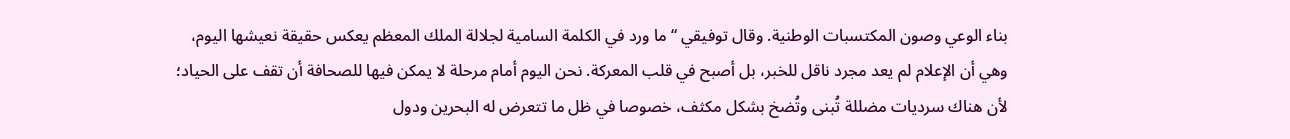بناء الوعي وصون المكتسبات الوطنية. وقال توفيقي “ما ورد في الكلمة السامية لجلالة الملك المعظم يعكس حقيقة نعيشها اليوم، وهي أن الإعلام لم يعد مجرد ناقل للخبر، بل أصبح في قلب المعركة. نحن اليوم أمام مرحلة لا يمكن فيها للصحافة أن تقف على الحياد؛ لأن هناك سرديات مضللة تُبنى وتُضخ بشكل مكثف، خصوصا في ظل ما تتعرض له البحرين ودول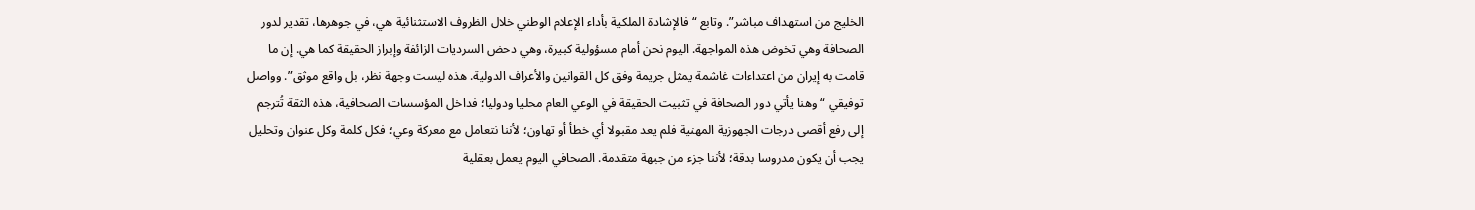الخليج من استهداف مباشر”. وتابع “فالإشادة الملكية بأداء الإعلام الوطني خلال الظروف الاستثنائية هي، في جوهرها، تقدير لدور الصحافة وهي تخوض هذه المواجهة. اليوم نحن أمام مسؤولية كبيرة، وهي دحض السرديات الزائفة وإبراز الحقيقة كما هي. إن ما قامت به إيران من اعتداءات غاشمة يمثل جريمة وفق كل القوانين والأعراف الدولية. هذه ليست وجهة نظر، بل واقع موثق”. وواصل توفيقي “وهنا يأتي دور الصحافة في تثبيت الحقيقة في الوعي العام محليا ودوليا؛ فداخل المؤسسات الصحافية، هذه الثقة تُترجم إلى رفع أقصى درجات الجهوزية المهنية فلم يعد مقبولا أي خطأ أو تهاون؛ لأننا نتعامل مع معركة وعي؛ فكل كلمة وكل عنوان وتحليل يجب أن يكون مدروسا بدقة؛ لأننا جزء من جبهة متقدمة. الصحافي اليوم يعمل بعقلية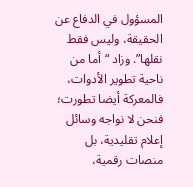المسؤول في الدفاع عن الحقيقة، وليس فقط نقلها”. وزاد “أما من ناحية تطوير الأدوات، فالمعركة أيضا تطورت؛ فنحن لا نواجه وسائل إعلام تقليدية، بل منصات رقمية،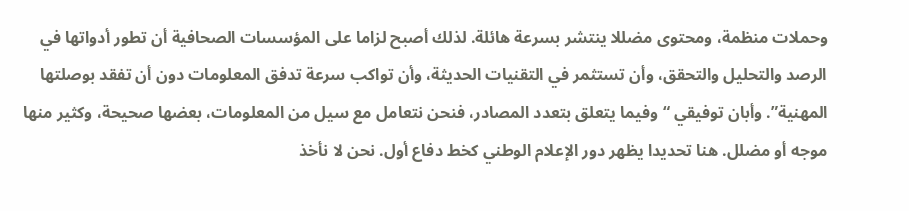وحملات منظمة، ومحتوى مضللا ينتشر بسرعة هائلة. لذلك أصبح لزاما على المؤسسات الصحافية أن تطور أدواتها في الرصد والتحليل والتحقق، وأن تستثمر في التقنيات الحديثة، وأن تواكب سرعة تدفق المعلومات دون أن تفقد بوصلتها المهنية”. وأبان توفيقي “وفيما يتعلق بتعدد المصادر، فنحن نتعامل مع سيل من المعلومات، بعضها صحيحة، وكثير منها موجه أو مضلل. هنا تحديدا يظهر دور الإعلام الوطني كخط دفاع أول. نحن لا نأخذ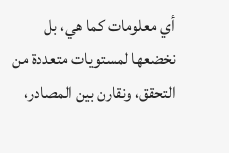أي معلومات كما هي، بل نخضعها لمستويات متعددة من التحقق، ونقارن بين المصادر،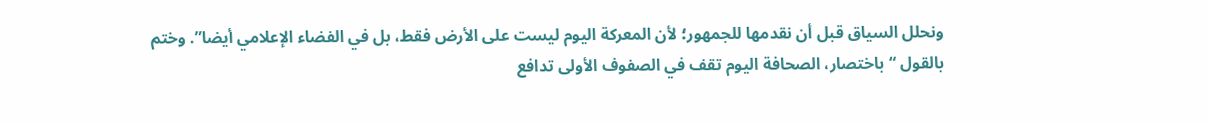ونحلل السياق قبل أن نقدمها للجمهور؛ لأن المعركة اليوم ليست على الأرض فقط، بل في الفضاء الإعلامي أيضا”. وختم بالقول “باختصار، الصحافة اليوم تقف في الصفوف الأولى تدافع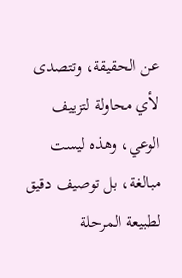عن الحقيقة، وتتصدى لأي محاولة لتزييف الوعي، وهذه ليست مبالغة، بل توصيف دقيق لطبيعة المرحلة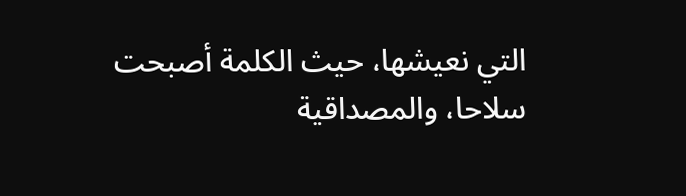التي نعيشها، حيث الكلمة أصبحت سلاحا، والمصداقية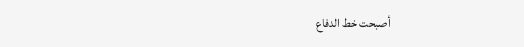أصبحت خط الدفاع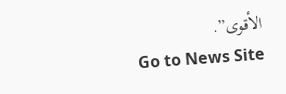الأقوى”.
Go to News Site